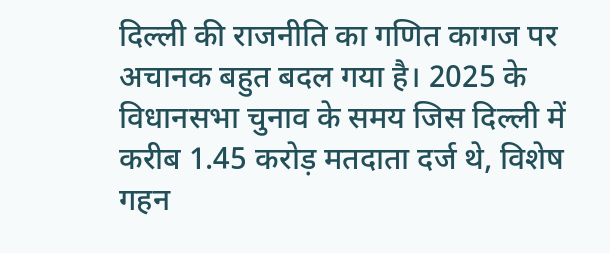दिल्ली की राजनीति का गणित कागज पर अचानक बहुत बदल गया है। 2025 के विधानसभा चुनाव के समय जिस दिल्ली में करीब 1.45 करोड़ मतदाता दर्ज थे, विशेष गहन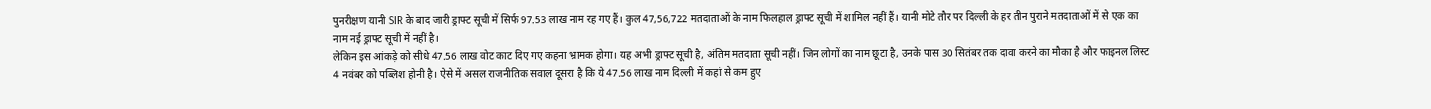पुनरीक्षण यानी SIR के बाद जारी ड्राफ्ट सूची में सिर्फ 97.53 लाख नाम रह गए हैं। कुल 47,56,722 मतदाताओं के नाम फिलहाल ड्राफ्ट सूची में शामिल नहीं हैं। यानी मोटे तौर पर दिल्ली के हर तीन पुराने मतदाताओं में से एक का नाम नई ड्राफ्ट सूची में नहीं है।
लेकिन इस आंकड़े को सीधे 47.56 लाख वोट काट दिए गए कहना भ्रामक होगा। यह अभी ड्राफ्ट सूची है, अंतिम मतदाता सूची नहीं। जिन लोगों का नाम छूटा है, उनके पास 30 सितंबर तक दावा करने का मौका है और फाइनल लिस्ट 4 नवंबर को पब्लिश होनी है। ऐसे में असल राजनीतिक सवाल दूसरा है कि ये 47.56 लाख नाम दिल्ली में कहां से कम हुए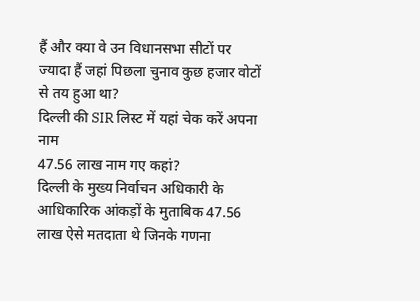हैं और क्या वे उन विधानसभा सीटों पर ज्यादा हैं जहां पिछला चुनाव कुछ हजार वोटों से तय हुआ था?
दिल्ली की SIR लिस्ट में यहां चेक करें अपना नाम
47.56 लाख नाम गए कहां?
दिल्ली के मुख्य निर्वाचन अधिकारी के आधिकारिक आंकड़ों के मुताबिक 47.56 लाख ऐसे मतदाता थे जिनके गणना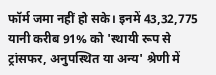फॉर्म जमा नहीं हो सके। इनमें 43,32,775 यानी करीब 91% को 'स्थायी रूप से ट्रांसफर, अनुपस्थित या अन्य' श्रेणी में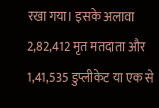रखा गया। इसके अलावा 2,82,412 मृत मतदाता और 1,41,535 डुप्लीकेट या एक से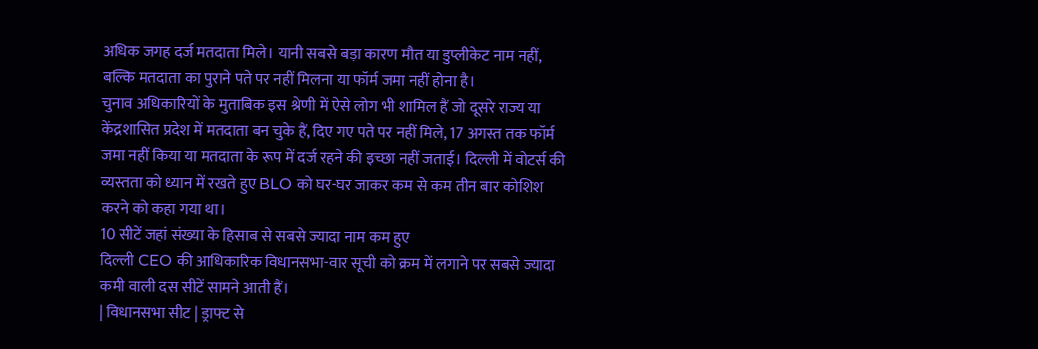अधिक जगह दर्ज मतदाता मिले। यानी सबसे बड़ा कारण मौत या डुप्लीकेट नाम नहीं, बल्कि मतदाता का पुराने पते पर नहीं मिलना या फॉर्म जमा नहीं होना है।
चुनाव अधिकारियों के मुताबिक इस श्रेणी में ऐसे लोग भी शामिल हैं जो दूसरे राज्य या केंद्रशासित प्रदेश में मतदाता बन चुके हैं, दिए गए पते पर नहीं मिले, 17 अगस्त तक फॉर्म जमा नहीं किया या मतदाता के रूप में दर्ज रहने की इच्छा नहीं जताई। दिल्ली में वोटर्स की व्यस्तता को ध्यान में रखते हुए BLO को घर-घर जाकर कम से कम तीन बार कोशिश करने को कहा गया था।
10 सीटें जहां संख्या के हिसाब से सबसे ज्यादा नाम कम हुए
दिल्ली CEO की आधिकारिक विधानसभा-वार सूची को क्रम में लगाने पर सबसे ज्यादा कमी वाली दस सीटें सामने आती हैं।
| विधानसभा सीट | ड्राफ्ट से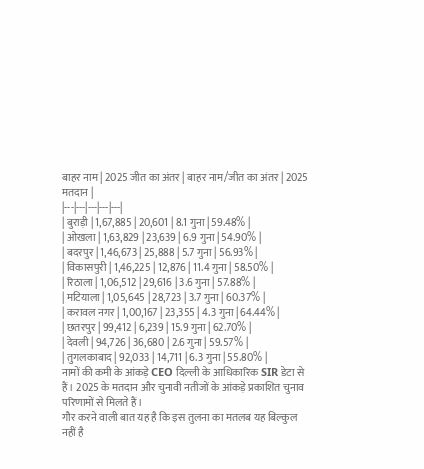बाहर नाम | 2025 जीत का अंतर | बाहर नाम/जीत का अंतर | 2025 मतदान |
|---|---|---|---|---|
| बुराड़ी | 1,67,885 | 20,601 | 8.1 गुना | 59.48% |
| ओखला | 1,63,829 | 23,639 | 6.9 गुना | 54.90% |
| बदरपुर | 1,46,673 | 25,888 | 5.7 गुना | 56.93% |
| विकासपुरी | 1,46,225 | 12,876 | 11.4 गुना | 58.50% |
| रिठाला | 1,06,512 | 29,616 | 3.6 गुना | 57.88% |
| मटियाला | 1,05,645 | 28,723 | 3.7 गुना | 60.37% |
| करावल नगर | 1,00,167 | 23,355 | 4.3 गुना | 64.44% |
| छतरपुर | 99,412 | 6,239 | 15.9 गुना | 62.70% |
| देवली | 94,726 | 36,680 | 2.6 गुना | 59.57% |
| तुगलकाबाद | 92,033 | 14,711 | 6.3 गुना | 55.80% |
नामों की कमी के आंकड़े CEO दिल्ली के आधिकारिक SIR डेटा से हैं। 2025 के मतदान और चुनावी नतीजों के आंकड़े प्रकाशित चुनाव परिणामों से मिलते हैं।
गौर करने वाली बात यह है कि इस तुलना का मतलब यह बिल्कुल नहीं है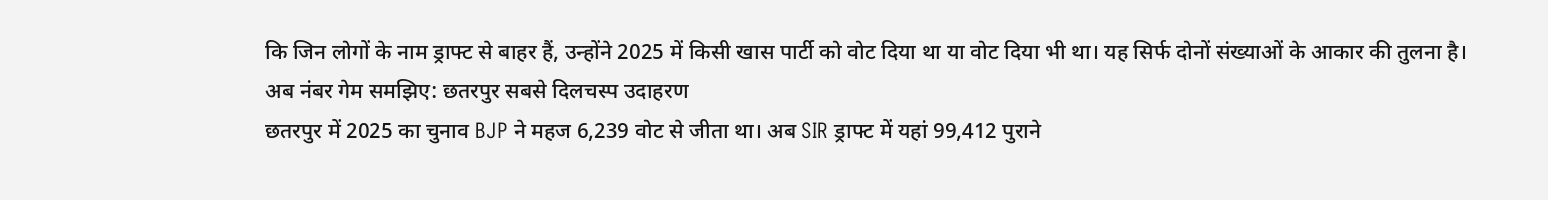कि जिन लोगों के नाम ड्राफ्ट से बाहर हैं, उन्होंने 2025 में किसी खास पार्टी को वोट दिया था या वोट दिया भी था। यह सिर्फ दोनों संख्याओं के आकार की तुलना है।
अब नंबर गेम समझिए: छतरपुर सबसे दिलचस्प उदाहरण
छतरपुर में 2025 का चुनाव BJP ने महज 6,239 वोट से जीता था। अब SIR ड्राफ्ट में यहां 99,412 पुराने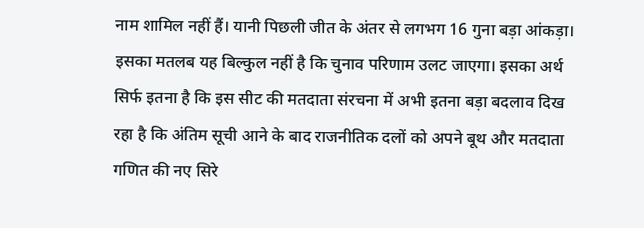नाम शामिल नहीं हैं। यानी पिछली जीत के अंतर से लगभग 16 गुना बड़ा आंकड़ा।
इसका मतलब यह बिल्कुल नहीं है कि चुनाव परिणाम उलट जाएगा। इसका अर्थ सिर्फ इतना है कि इस सीट की मतदाता संरचना में अभी इतना बड़ा बदलाव दिख रहा है कि अंतिम सूची आने के बाद राजनीतिक दलों को अपने बूथ और मतदाता गणित की नए सिरे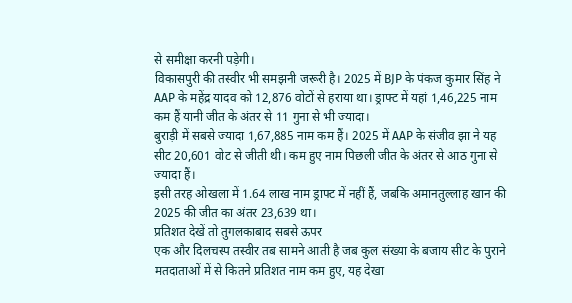से समीक्षा करनी पड़ेगी।
विकासपुरी की तस्वीर भी समझनी जरूरी है। 2025 में BJP के पंकज कुमार सिंह ने AAP के महेंद्र यादव को 12,876 वोटों से हराया था। ड्राफ्ट में यहां 1,46,225 नाम कम हैं यानी जीत के अंतर से 11 गुना से भी ज्यादा।
बुराड़ी में सबसे ज्यादा 1,67,885 नाम कम हैं। 2025 में AAP के संजीव झा ने यह सीट 20,601 वोट से जीती थी। कम हुए नाम पिछली जीत के अंतर से आठ गुना से ज्यादा हैं।
इसी तरह ओखला में 1.64 लाख नाम ड्राफ्ट में नहीं हैं, जबकि अमानतुल्लाह खान की 2025 की जीत का अंतर 23,639 था।
प्रतिशत देखें तो तुगलकाबाद सबसे ऊपर
एक और दिलचस्प तस्वीर तब सामने आती है जब कुल संख्या के बजाय सीट के पुराने मतदाताओं में से कितने प्रतिशत नाम कम हुए, यह देखा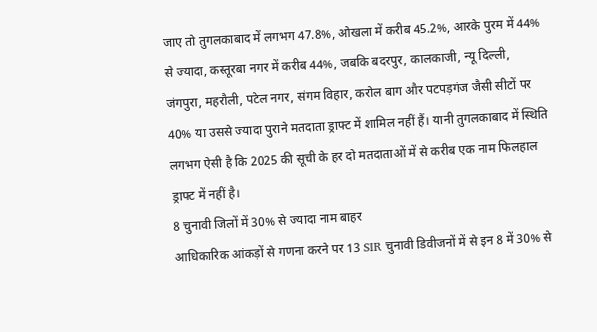जाए तो तुगलकाबाद में लगभग 47.8%, ओखला में करीब 45.2%, आरके पुरम में 44% से ज्यादा, कस्तूरबा नगर में करीब 44%, जबकि बदरपुर, कालकाजी, न्यू दिल्ली, जंगपुरा, महरौली, पटेल नगर, संगम विहार, करोल बाग और पटपड़गंज जैसी सीटों पर 40% या उससे ज्यादा पुराने मतदाता ड्राफ्ट में शामिल नहीं हैं। यानी तुगलकाबाद में स्थिति लगभग ऐसी है कि 2025 की सूची के हर दो मतदाताओं में से करीब एक नाम फिलहाल ड्राफ्ट में नहीं है।
8 चुनावी जिलों में 30% से ज्यादा नाम बाहर
आधिकारिक आंकड़ों से गणना करने पर 13 SIR चुनावी डिवीजनों में से इन 8 में 30% से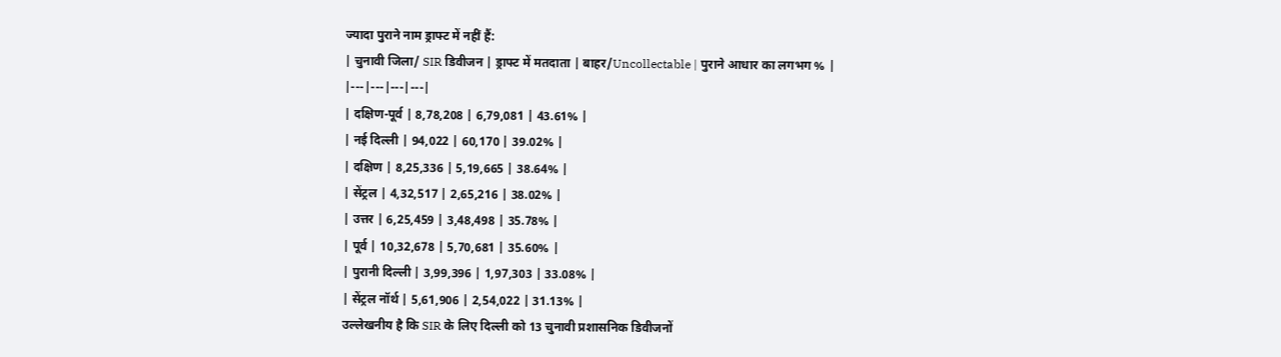ज्यादा पुराने नाम ड्राफ्ट में नहीं हैं:
| चुनावी जिला/ SIR डिवीजन | ड्राफ्ट में मतदाता | बाहर/Uncollectable | पुराने आधार का लगभग % |
|---|---|---|---|
| दक्षिण-पूर्व | 8,78,208 | 6,79,081 | 43.61% |
| नई दिल्ली | 94,022 | 60,170 | 39.02% |
| दक्षिण | 8,25,336 | 5,19,665 | 38.64% |
| सेंट्रल | 4,32,517 | 2,65,216 | 38.02% |
| उत्तर | 6,25,459 | 3,48,498 | 35.78% |
| पूर्व | 10,32,678 | 5,70,681 | 35.60% |
| पुरानी दिल्ली | 3,99,396 | 1,97,303 | 33.08% |
| सेंट्रल नॉर्थ | 5,61,906 | 2,54,022 | 31.13% |
उल्लेखनीय है कि SIR के लिए दिल्ली को 13 चुनावी प्रशासनिक डिवीजनों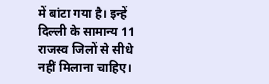में बांटा गया है। इन्हें दिल्ली के सामान्य 11 राजस्व जिलों से सीधे नहीं मिलाना चाहिए।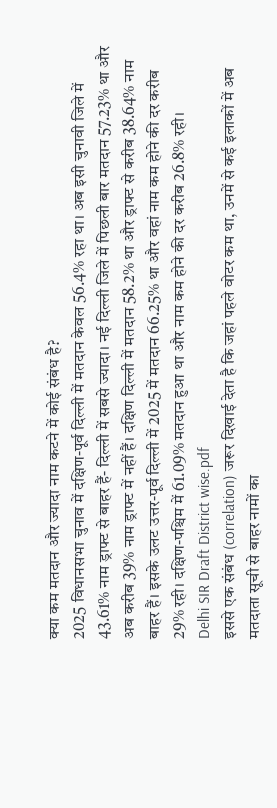क्या कम मतदान और ज्यादा नाम कटने में कोई संबंध है?
2025 विधानसभा चुनाव में दक्षिण-पूर्व दिल्ली में मतदान केवल 56.4% रहा था। अब इसी चुनावी जिले में 43.61% नाम ड्राफ्ट से बाहर हैं- दिल्ली में सबसे ज्यादा। नई दिल्ली जिले में पिछली बार मतदान 57.23% था और अब करीब 39% नाम ड्राफ्ट में नहीं हैं। दक्षिण दिल्ली में मतदान 58.2% था और ड्राफ्ट से करीब 38.64% नाम बाहर हैं। इसके उलट उत्तर-पूर्व दिल्ली में 2025 में मतदान 66.25% था और वहां नाम कम होने की दर करीब 29% रही। दक्षिण-पश्चिम में 61.09% मतदान हुआ था और नाम कम होने की दर करीब 26.8% रही।
Delhi SIR Draft District wise.pdf
इससे एक संबंध (correlation) जरूर दिखाई देता है कि जहां पहले वोटर कम था, उनमें से कई इलाकों में अब मतदाता सूची से बाहर नामों का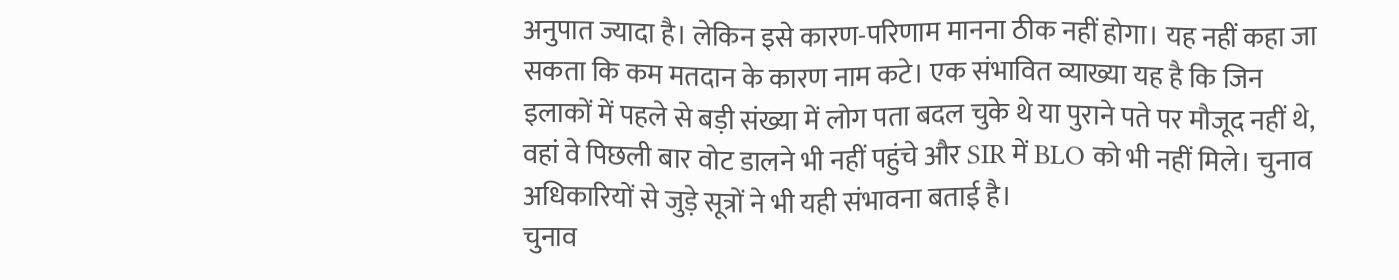अनुपात ज्यादा है। लेकिन इसे कारण-परिणाम मानना ठीक नहीं होगा। यह नहीं कहा जा सकता कि कम मतदान के कारण नाम कटे। एक संभावित व्याख्या यह है कि जिन इलाकों में पहले से बड़ी संख्या में लोग पता बदल चुके थे या पुराने पते पर मौजूद नहीं थे, वहां वे पिछली बार वोट डालने भी नहीं पहुंचे और SIR में BLO को भी नहीं मिले। चुनाव अधिकारियों से जुड़े सूत्रों ने भी यही संभावना बताई है।
चुनाव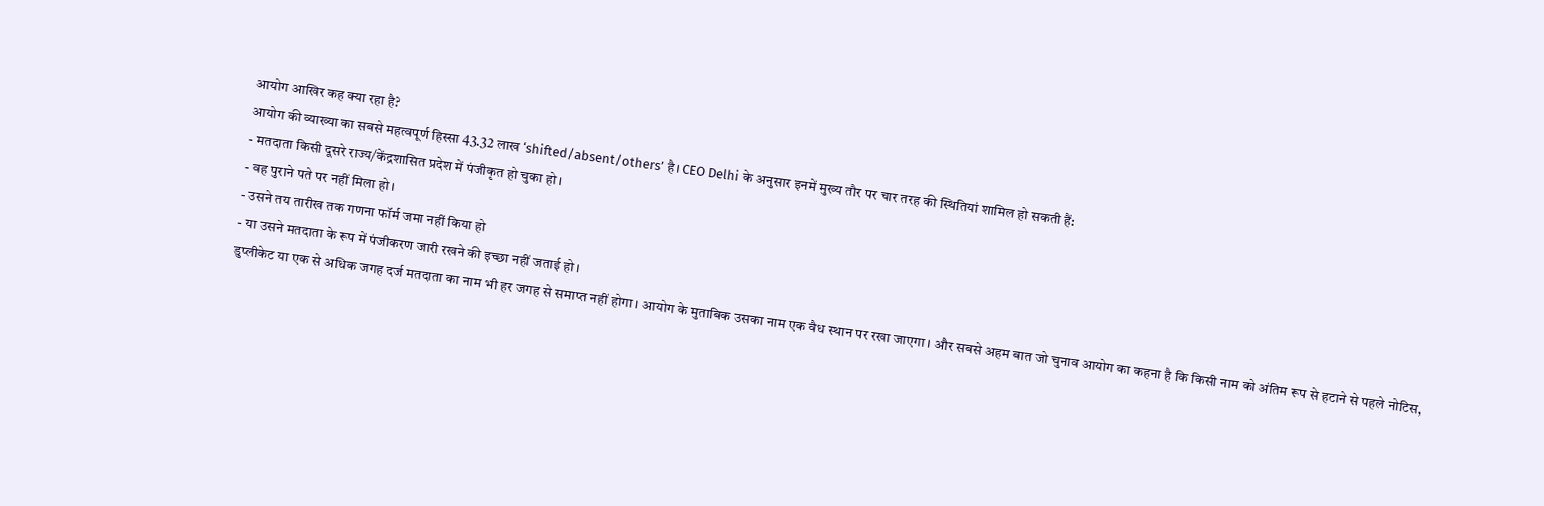आयोग आखिर कह क्या रहा है?
आयोग की व्याख्या का सबसे महत्वपूर्ण हिस्सा 43.32 लाख ‘shifted/absent/others’ है। CEO Delhi के अनुसार इनमें मुख्य तौर पर चार तरह की स्थितियां शामिल हो सकती हैं:
- मतदाता किसी दूसरे राज्य/केंद्रशासित प्रदेश में पंजीकृत हो चुका हो।
- वह पुराने पते पर नहीं मिला हो।
- उसने तय तारीख तक गणना फॉर्म जमा नहीं किया हो
- या उसने मतदाता के रूप में पंजीकरण जारी रखने की इच्छा नहीं जताई हो।
डुप्लीकेट या एक से अधिक जगह दर्ज मतदाता का नाम भी हर जगह से समाप्त नहीं होगा। आयोग के मुताबिक उसका नाम एक वैध स्थान पर रखा जाएगा। और सबसे अहम बात जो चुनाव आयोग का कहना है कि किसी नाम को अंतिम रूप से हटाने से पहले नोटिस,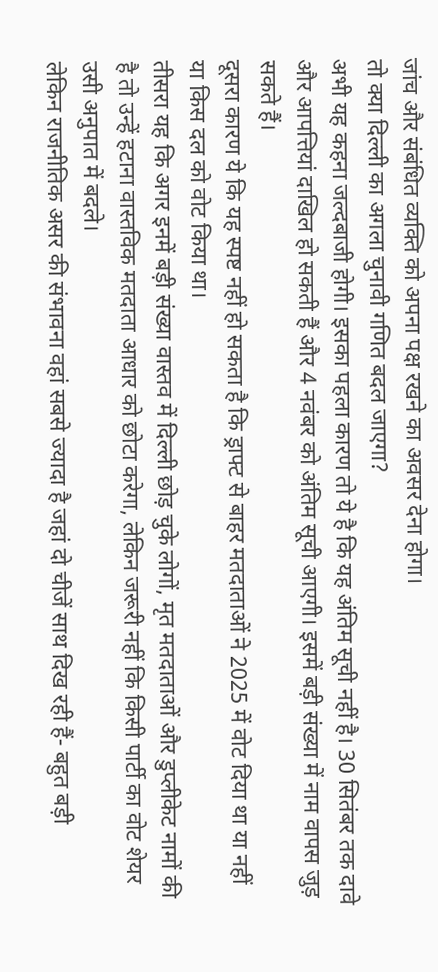जांच और संबंधित व्यक्ति को अपना पक्ष रखने का अवसर देना होगा।
तो क्या दिल्ली का अगला चुनावी गणित बदल जाएगा?
अभी यह कहना जल्दबाजी होगी। इसका पहला कारण तो ये है कि यह अंतिम सूची नहीं है। 30 सितंबर तक दावे और आपत्तियां दाखिल हो सकती हैं और 4 नवंबर को अंतिम सूची आएगी। इसमें बड़ी संख्या में नाम वापस जुड़ सकते हैं।
दूसरा कारण ये कि यह स्पष्ट नहीं हो सकता है कि ड्राफ्ट से बाहर मतदाताओं ने 2025 में वोट दिया था या नहीं या किस दल को वोट किया था।
तीसरा यह कि अगर इनमें बड़ी संख्या वास्तव में दिल्ली छोड़ चुके लोगों, मृत मतदाताओं और डुप्लीकेट नामों की है तो उन्हें हटाना वास्तविक मतदाता आधार को छोटा करेगा, लेकिन जरूरी नहीं कि किसी पार्टी का वोट शेयर उसी अनुपात में बदले।
लेकिन राजनीतिक असर की संभावना वहां सबसे ज्यादा है जहां दो चीजें साथ दिख रही हैं- बहुत बड़ी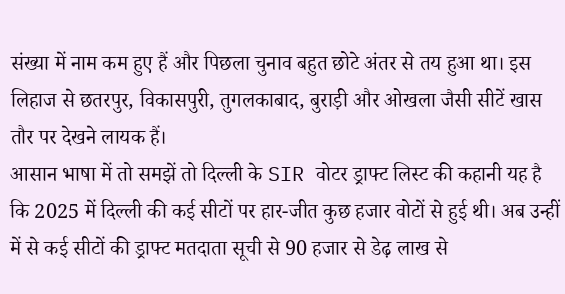संख्या में नाम कम हुए हैं और पिछला चुनाव बहुत छोटे अंतर से तय हुआ था। इस लिहाज से छतरपुर, विकासपुरी, तुगलकाबाद, बुराड़ी और ओखला जैसी सीटें खास तौर पर देखने लायक हैं।
आसान भाषा में तो समझें तो दिल्ली के SIR वोटर ड्राफ्ट लिस्ट की कहानी यह है कि 2025 में दिल्ली की कई सीटों पर हार-जीत कुछ हजार वोटों से हुई थी। अब उन्हीं में से कई सीटों की ड्राफ्ट मतदाता सूची से 90 हजार से डेढ़ लाख से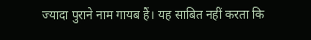ज्यादा पुराने नाम गायब हैं। यह साबित नहीं करता कि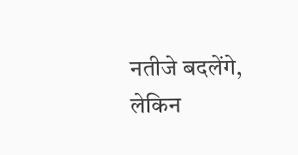नतीजे बदलेंगे, लेकिन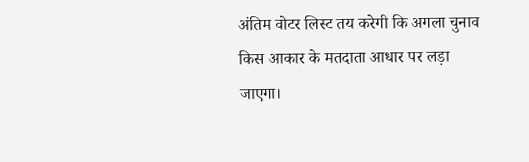अंतिम वोटर लिस्ट तय करेगी कि अगला चुनाव किस आकार के मतदाता आधार पर लड़ा जाएगा।